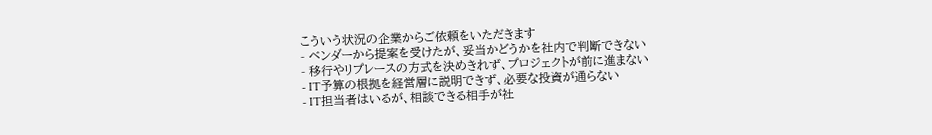こういう状況の企業からご依頼をいただきます
- ベンダーから提案を受けたが、妥当かどうかを社内で判断できない
- 移行やリプレースの方式を決めきれず、プロジェクトが前に進まない
- IT予算の根拠を経営層に説明できず、必要な投資が通らない
- IT担当者はいるが、相談できる相手が社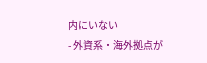内にいない
- 外資系・海外拠点が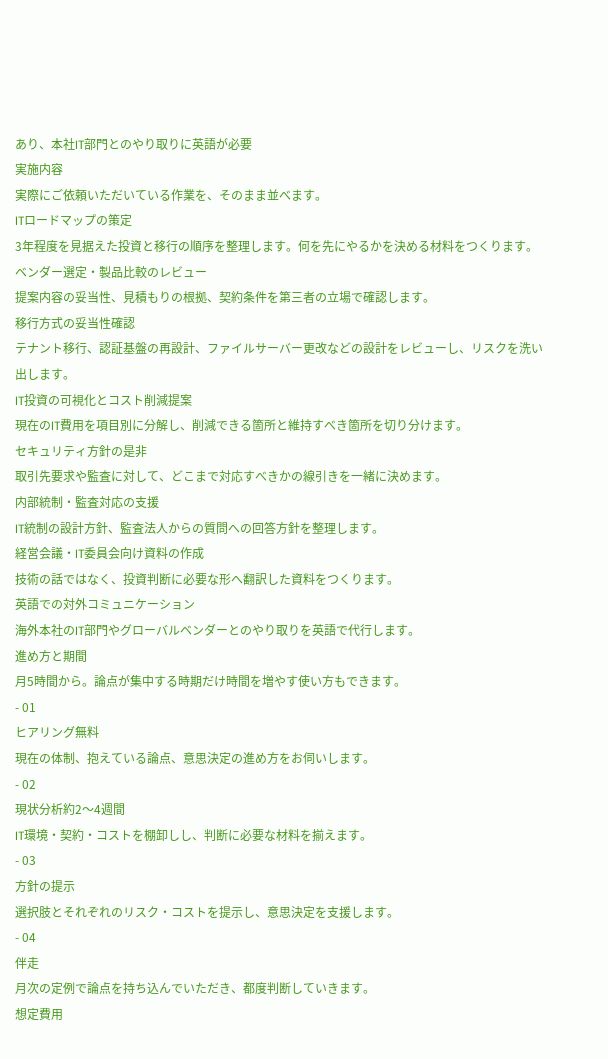あり、本社IT部門とのやり取りに英語が必要
実施内容
実際にご依頼いただいている作業を、そのまま並べます。
ITロードマップの策定
3年程度を見据えた投資と移行の順序を整理します。何を先にやるかを決める材料をつくります。
ベンダー選定・製品比較のレビュー
提案内容の妥当性、見積もりの根拠、契約条件を第三者の立場で確認します。
移行方式の妥当性確認
テナント移行、認証基盤の再設計、ファイルサーバー更改などの設計をレビューし、リスクを洗い出します。
IT投資の可視化とコスト削減提案
現在のIT費用を項目別に分解し、削減できる箇所と維持すべき箇所を切り分けます。
セキュリティ方針の是非
取引先要求や監査に対して、どこまで対応すべきかの線引きを一緒に決めます。
内部統制・監査対応の支援
IT統制の設計方針、監査法人からの質問への回答方針を整理します。
経営会議・IT委員会向け資料の作成
技術の話ではなく、投資判断に必要な形へ翻訳した資料をつくります。
英語での対外コミュニケーション
海外本社のIT部門やグローバルベンダーとのやり取りを英語で代行します。
進め方と期間
月5時間から。論点が集中する時期だけ時間を増やす使い方もできます。
- 01
ヒアリング無料
現在の体制、抱えている論点、意思決定の進め方をお伺いします。
- 02
現状分析約2〜4週間
IT環境・契約・コストを棚卸しし、判断に必要な材料を揃えます。
- 03
方針の提示
選択肢とそれぞれのリスク・コストを提示し、意思決定を支援します。
- 04
伴走
月次の定例で論点を持ち込んでいただき、都度判断していきます。
想定費用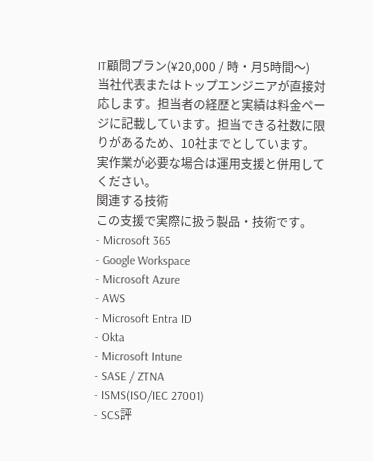IT顧問プラン(¥20,000 / 時・月5時間〜)
当社代表またはトップエンジニアが直接対応します。担当者の経歴と実績は料金ページに記載しています。担当できる社数に限りがあるため、10社までとしています。実作業が必要な場合は運用支援と併用してください。
関連する技術
この支援で実際に扱う製品・技術です。
- Microsoft 365
- Google Workspace
- Microsoft Azure
- AWS
- Microsoft Entra ID
- Okta
- Microsoft Intune
- SASE / ZTNA
- ISMS(ISO/IEC 27001)
- SCS評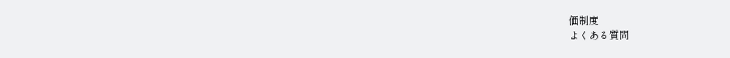価制度
よくある質問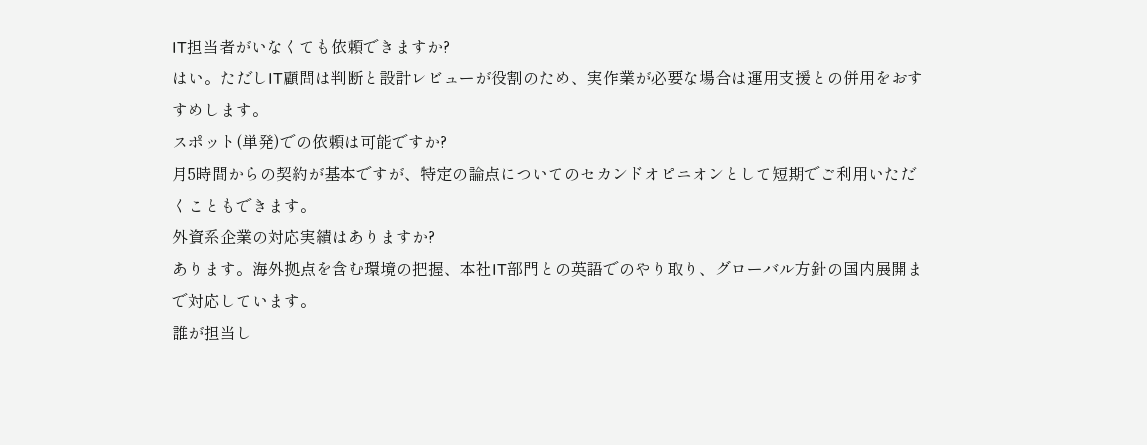IT担当者がいなくても依頼できますか?
はい。ただしIT顧問は判断と設計レビューが役割のため、実作業が必要な場合は運用支援との併用をおすすめします。
スポット(単発)での依頼は可能ですか?
月5時間からの契約が基本ですが、特定の論点についてのセカンドオピニオンとして短期でご利用いただくこともできます。
外資系企業の対応実績はありますか?
あります。海外拠点を含む環境の把握、本社IT部門との英語でのやり取り、グローバル方針の国内展開まで対応しています。
誰が担当し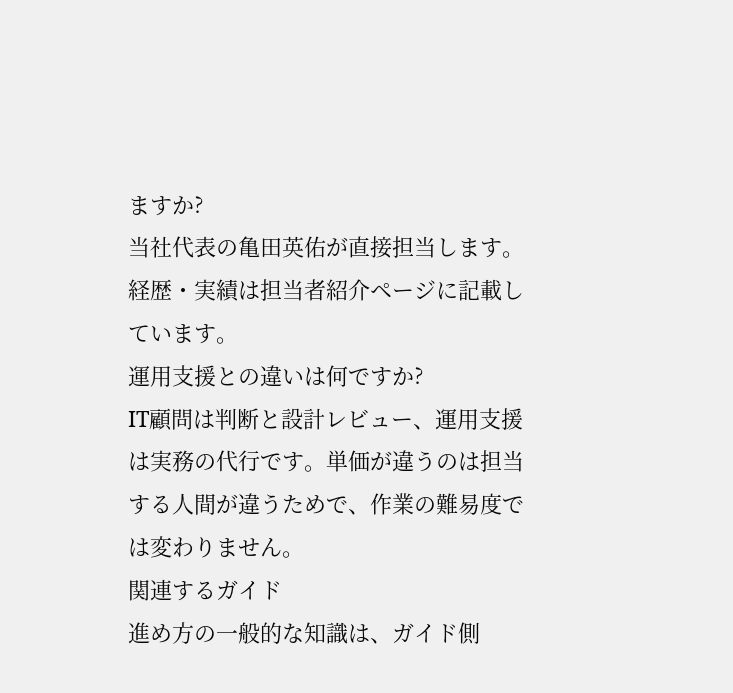ますか?
当社代表の亀田英佑が直接担当します。経歴・実績は担当者紹介ページに記載しています。
運用支援との違いは何ですか?
IT顧問は判断と設計レビュー、運用支援は実務の代行です。単価が違うのは担当する人間が違うためで、作業の難易度では変わりません。
関連するガイド
進め方の一般的な知識は、ガイド側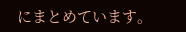にまとめています。